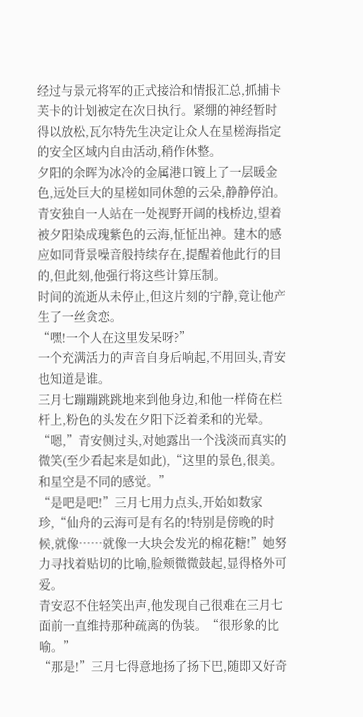经过与景元将军的正式接洽和情报汇总,抓捕卡芙卡的计划被定在次日执行。紧绷的神经暂时得以放松,瓦尔特先生决定让众人在星槎海指定的安全区域内自由活动,稍作休整。
夕阳的余晖为冰冷的金属港口镀上了一层暖金色,远处巨大的星槎如同休憩的云朵,静静停泊。
青安独自一人站在一处视野开阔的栈桥边,望着被夕阳染成瑰紫色的云海,怔怔出神。建木的感应如同背景噪音般持续存在,提醒着他此行的目的,但此刻,他强行将这些计算压制。
时间的流逝从未停止,但这片刻的宁静,竟让他产生了一丝贪恋。
“嘿!一个人在这里发呆呀?”
一个充满活力的声音自身后响起,不用回头,青安也知道是谁。
三月七蹦蹦跳跳地来到他身边,和他一样倚在栏杆上,粉色的头发在夕阳下泛着柔和的光晕。
“嗯,”青安侧过头,对她露出一个浅淡而真实的微笑(至少看起来是如此),“这里的景色,很美。和星空是不同的感觉。”
“是吧是吧!”三月七用力点头,开始如数家珍,“仙舟的云海可是有名的!特别是傍晚的时候,就像……就像一大块会发光的棉花糖!”她努力寻找着贴切的比喻,脸颊微微鼓起,显得格外可爱。
青安忍不住轻笑出声,他发现自己很难在三月七面前一直维持那种疏离的伪装。“很形象的比喻。”
“那是!”三月七得意地扬了扬下巴,随即又好奇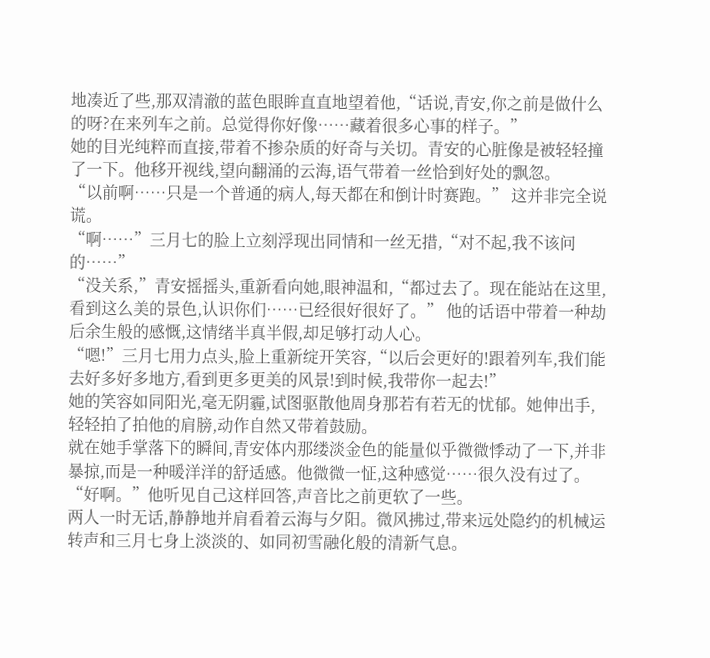地凑近了些,那双清澈的蓝色眼眸直直地望着他,“话说,青安,你之前是做什么的呀?在来列车之前。总觉得你好像……藏着很多心事的样子。”
她的目光纯粹而直接,带着不掺杂质的好奇与关切。青安的心脏像是被轻轻撞了一下。他移开视线,望向翻涌的云海,语气带着一丝恰到好处的飘忽。
“以前啊……只是一个普通的病人,每天都在和倒计时赛跑。” 这并非完全说谎。
“啊……”三月七的脸上立刻浮现出同情和一丝无措,“对不起,我不该问的……”
“没关系,”青安摇摇头,重新看向她,眼神温和,“都过去了。现在能站在这里,看到这么美的景色,认识你们……已经很好很好了。” 他的话语中带着一种劫后余生般的感慨,这情绪半真半假,却足够打动人心。
“嗯!”三月七用力点头,脸上重新绽开笑容,“以后会更好的!跟着列车,我们能去好多好多地方,看到更多更美的风景!到时候,我带你一起去!”
她的笑容如同阳光,毫无阴霾,试图驱散他周身那若有若无的忧郁。她伸出手,轻轻拍了拍他的肩膀,动作自然又带着鼓励。
就在她手掌落下的瞬间,青安体内那缕淡金色的能量似乎微微悸动了一下,并非暴掠,而是一种暖洋洋的舒适感。他微微一怔,这种感觉……很久没有过了。
“好啊。”他听见自己这样回答,声音比之前更软了一些。
两人一时无话,静静地并肩看着云海与夕阳。微风拂过,带来远处隐约的机械运转声和三月七身上淡淡的、如同初雪融化般的清新气息。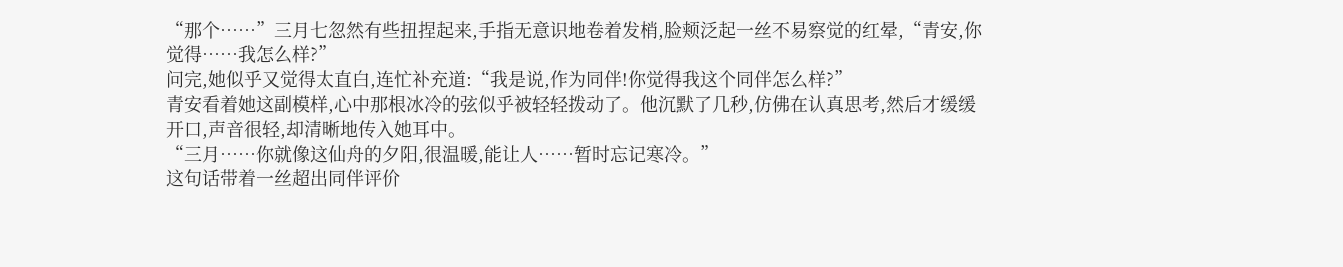“那个……”三月七忽然有些扭捏起来,手指无意识地卷着发梢,脸颊泛起一丝不易察觉的红晕,“青安,你觉得……我怎么样?”
问完,她似乎又觉得太直白,连忙补充道:“我是说,作为同伴!你觉得我这个同伴怎么样?”
青安看着她这副模样,心中那根冰冷的弦似乎被轻轻拨动了。他沉默了几秒,仿佛在认真思考,然后才缓缓开口,声音很轻,却清晰地传入她耳中。
“三月……你就像这仙舟的夕阳,很温暖,能让人……暂时忘记寒冷。”
这句话带着一丝超出同伴评价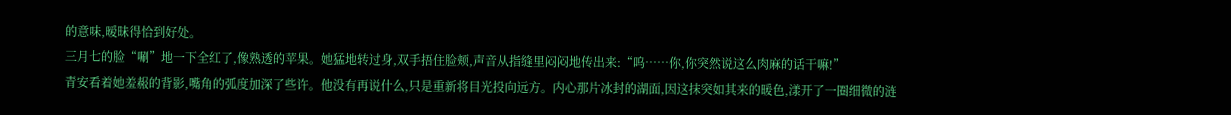的意味,暧昧得恰到好处。
三月七的脸“唰”地一下全红了,像熟透的苹果。她猛地转过身,双手捂住脸颊,声音从指缝里闷闷地传出来:“呜……你,你突然说这么肉麻的话干嘛!”
青安看着她羞赧的背影,嘴角的弧度加深了些许。他没有再说什么,只是重新将目光投向远方。内心那片冰封的湖面,因这抹突如其来的暖色,漾开了一圈细微的涟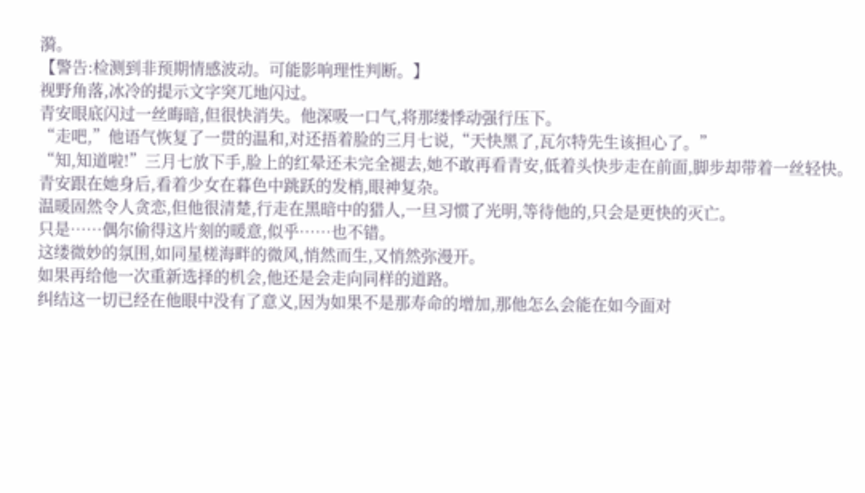漪。
【警告:检测到非预期情感波动。可能影响理性判断。】
视野角落,冰冷的提示文字突兀地闪过。
青安眼底闪过一丝晦暗,但很快消失。他深吸一口气,将那缕悸动强行压下。
“走吧,”他语气恢复了一贯的温和,对还捂着脸的三月七说,“天快黑了,瓦尔特先生该担心了。”
“知,知道啦!”三月七放下手,脸上的红晕还未完全褪去,她不敢再看青安,低着头快步走在前面,脚步却带着一丝轻快。
青安跟在她身后,看着少女在暮色中跳跃的发梢,眼神复杂。
温暖固然令人贪恋,但他很清楚,行走在黑暗中的猎人,一旦习惯了光明,等待他的,只会是更快的灭亡。
只是……偶尔偷得这片刻的暖意,似乎……也不错。
这缕微妙的氛围,如同星槎海畔的微风,悄然而生,又悄然弥漫开。
如果再给他一次重新选择的机会,他还是会走向同样的道路。
纠结这一切已经在他眼中没有了意义,因为如果不是那寿命的增加,那他怎么会能在如今面对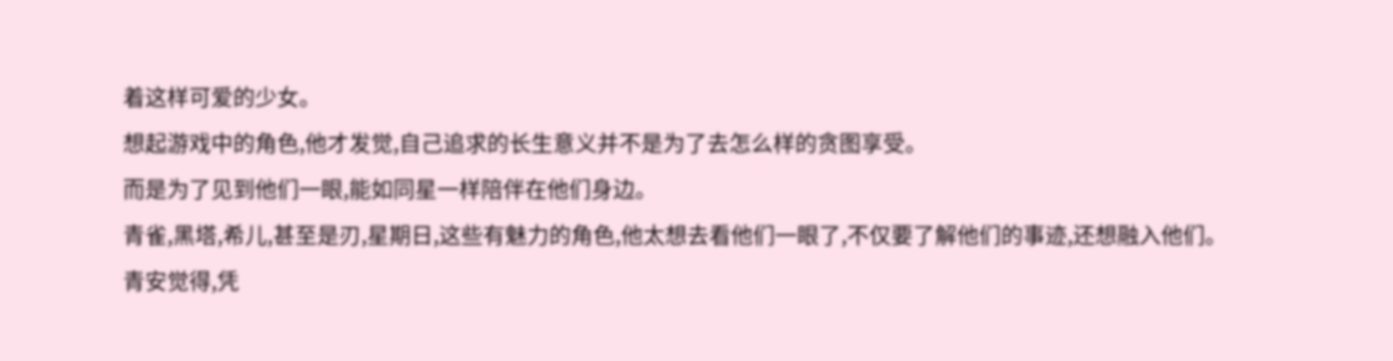着这样可爱的少女。
想起游戏中的角色,他才发觉,自己追求的长生意义并不是为了去怎么样的贪图享受。
而是为了见到他们一眼,能如同星一样陪伴在他们身边。
青雀,黑塔,希儿,甚至是刃,星期日,这些有魅力的角色,他太想去看他们一眼了,不仅要了解他们的事迹,还想融入他们。
青安觉得,凭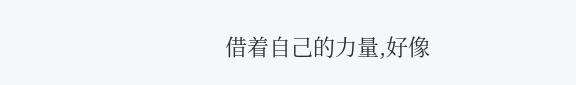借着自己的力量,好像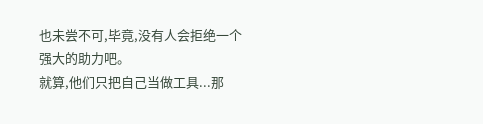也未尝不可,毕竟,没有人会拒绝一个强大的助力吧。
就算,他们只把自己当做工具...那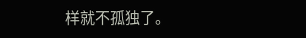样就不孤独了。